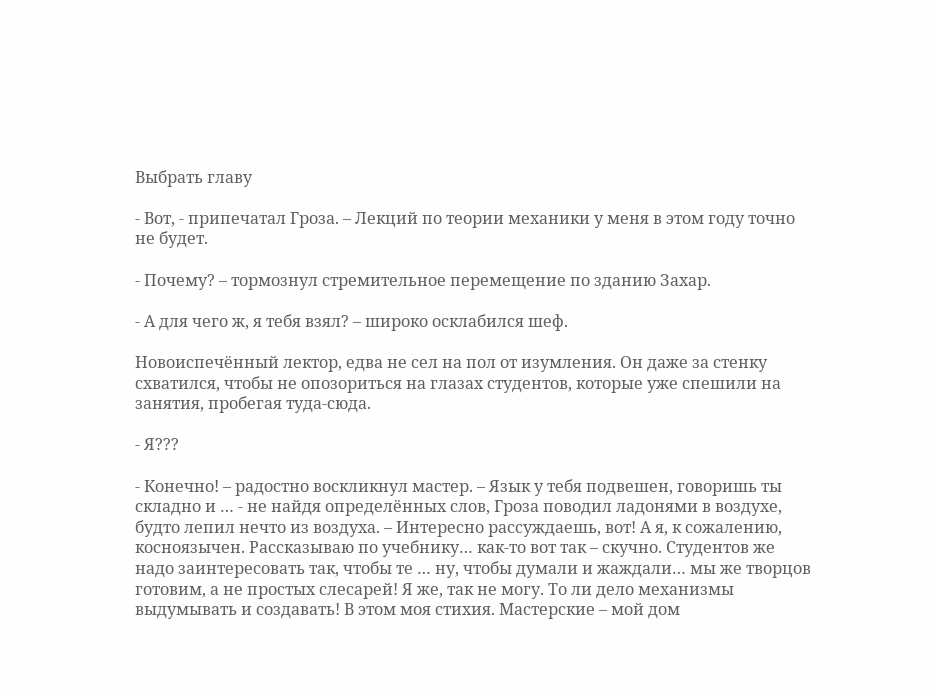Выбрать главу

- Вот, - припечатал Гроза. – Лекций по теории механики у меня в этом году точно не будет.

- Почему? – тормознул стремительное перемещение по зданию Захар.

- А для чего ж, я тебя взял? – широко осклабился шеф.

Новоиспечённый лектор, едва не сел на пол от изумления. Он даже за стенку схватился, чтобы не опозориться на глазах студентов, которые уже спешили на занятия, пробегая туда-сюда.

- Я???

- Конечно! – радостно воскликнул мастер. – Язык у тебя подвешен, говоришь ты складно и … - не найдя определённых слов, Гроза поводил ладонями в воздухе, будто лепил нечто из воздуха. – Интересно рассуждаешь, вот! А я, к сожалению, косноязычен. Рассказываю по учебнику… как-то вот так – скучно. Студентов же надо заинтересовать так, чтобы те … ну, чтобы думали и жаждали… мы же творцов готовим, а не простых слесарей! Я же, так не могу. То ли дело механизмы выдумывать и создавать! В этом моя стихия. Мастерские – мой дом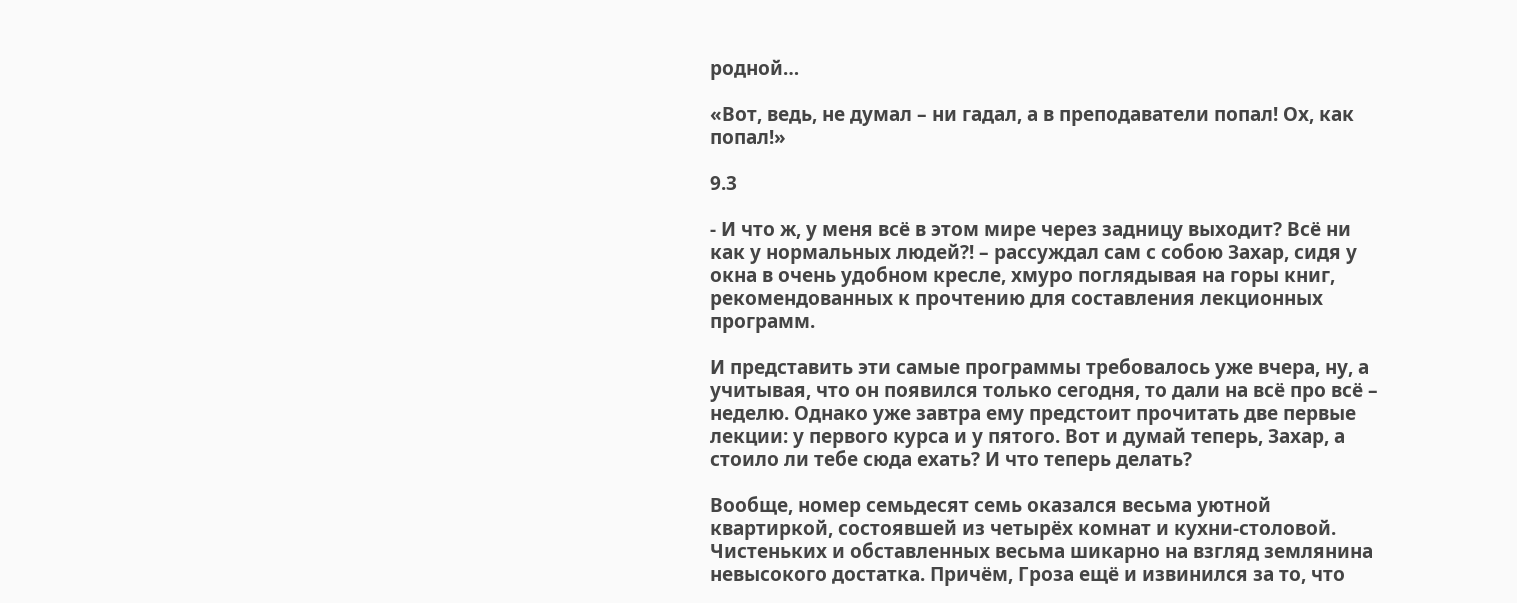родной…

«Вот, ведь, не думал – ни гадал, а в преподаватели попал! Ох, как попал!»

9.3

- И что ж, у меня всё в этом мире через задницу выходит? Всё ни как у нормальных людей?! – рассуждал сам с собою Захар, сидя у окна в очень удобном кресле, хмуро поглядывая на горы книг, рекомендованных к прочтению для составления лекционных программ.

И представить эти самые программы требовалось уже вчера, ну, а учитывая, что он появился только сегодня, то дали на всё про всё – неделю. Однако уже завтра ему предстоит прочитать две первые лекции: у первого курса и у пятого. Вот и думай теперь, Захар, а стоило ли тебе сюда ехать? И что теперь делать?

Вообще, номер семьдесят семь оказался весьма уютной квартиркой, состоявшей из четырёх комнат и кухни-столовой. Чистеньких и обставленных весьма шикарно на взгляд землянина невысокого достатка. Причём, Гроза ещё и извинился за то, что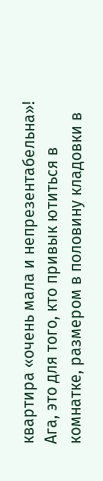квартира «очень мала и непрезентабельна»! Ага, это для того, кто привык ютиться в комнатке, размером в половину кладовки в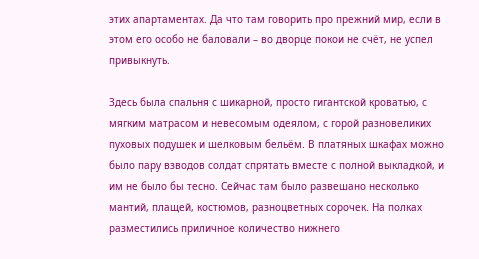этих апартаментах. Да что там говорить про прежний мир, если в этом его особо не баловали – во дворце покои не счёт, не успел привыкнуть.

Здесь была спальня с шикарной, просто гигантской кроватью, с мягким матрасом и невесомым одеялом, с горой разновеликих пуховых подушек и шелковым бельём. В платяных шкафах можно было пару взводов солдат спрятать вместе с полной выкладкой, и им не было бы тесно. Сейчас там было развешано несколько мантий, плащей, костюмов, разноцветных сорочек. На полках разместились приличное количество нижнего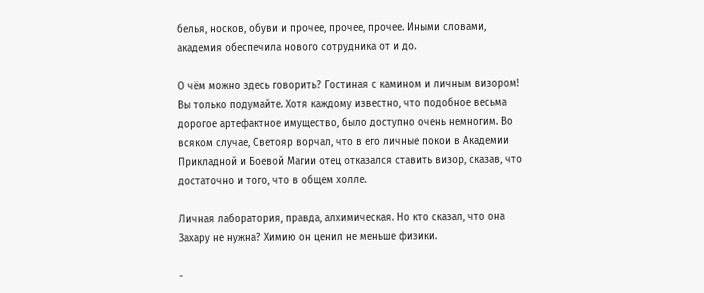белья, носков, обуви и прочее, прочее, прочее. Иными словами, академия обеспечила нового сотрудника от и до.

О чём можно здесь говорить? Гостиная с камином и личным визором! Вы только подумайте. Хотя каждому известно, что подобное весьма дорогое артефактное имущество, было доступно очень немногим. Во всяком случае, Светояр ворчал, что в его личные покои в Академии Прикладной и Боевой Магии отец отказался ставить визор, сказав, что достаточно и того, что в общем холле.

Личная лаборатория, правда, алхимическая. Но кто сказал, что она Захару не нужна? Химию он ценил не меньше физики.

-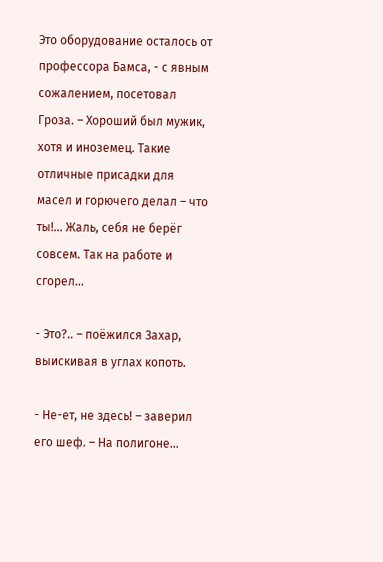Это оборудование осталось от профессора Бамса, - с явным сожалением, посетовал Гроза. – Хороший был мужик, хотя и иноземец. Такие отличные присадки для масел и горючего делал – что ты!… Жаль, себя не берёг совсем. Так на работе и сгорел…

- Это?.. – поёжился Захар, выискивая в углах копоть.

- Не-ет, не здесь! – заверил его шеф. – На полигоне…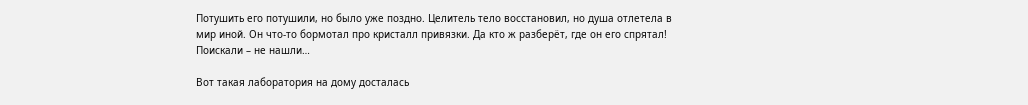Потушить его потушили, но было уже поздно. Целитель тело восстановил, но душа отлетела в мир иной. Он что-то бормотал про кристалл привязки. Да кто ж разберёт, где он его спрятал! Поискали – не нашли…

Вот такая лаборатория на дому досталась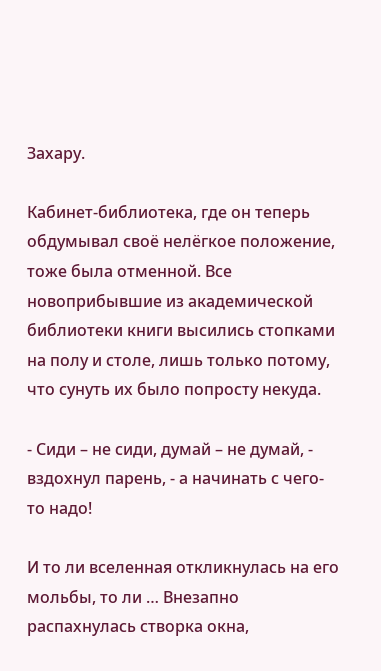Захару.

Кабинет-библиотека, где он теперь обдумывал своё нелёгкое положение, тоже была отменной. Все новоприбывшие из академической библиотеки книги высились стопками на полу и столе, лишь только потому, что сунуть их было попросту некуда.

- Сиди – не сиди, думай – не думай, - вздохнул парень, - а начинать с чего-то надо!

И то ли вселенная откликнулась на его мольбы, то ли … Внезапно распахнулась створка окна,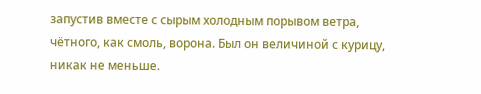запустив вместе с сырым холодным порывом ветра, чётного, как смоль, ворона. Был он величиной с курицу, никак не меньше.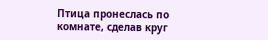Птица пронеслась по комнате, сделав круг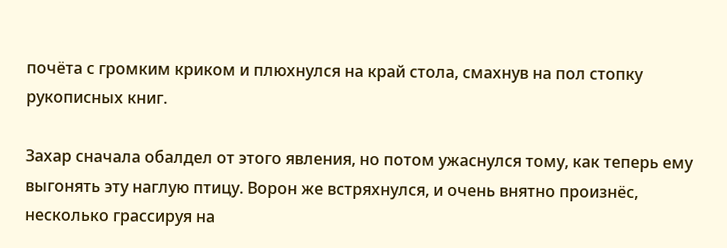почёта с громким криком и плюхнулся на край стола, смахнув на пол стопку рукописных книг.

Захар сначала обалдел от этого явления, но потом ужаснулся тому, как теперь ему выгонять эту наглую птицу. Ворон же встряхнулся, и очень внятно произнёс, несколько грассируя на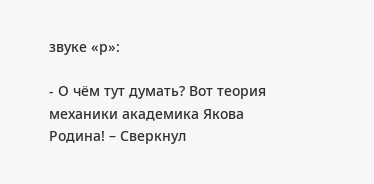звуке «р»:

- О чём тут думать? Вот теория механики академика Якова Родина! – Сверкнул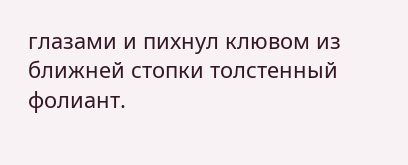глазами и пихнул клювом из ближней стопки толстенный фолиант.